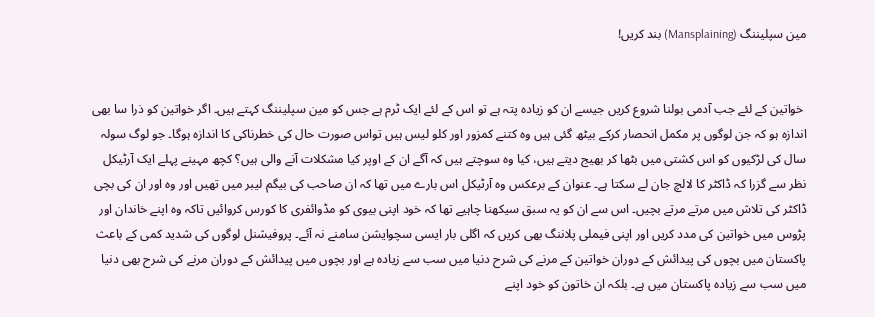مین سپلیننگ (Mansplaining) بند کریں!


 خواتین کے لئے جب آدمی بولنا شروع کریں‌ جیسے ان کو زیادہ پتہ ہے تو اس کے لئے ایک ٹرم ہے جس کو مین سپلیننگ کہتے ہیں۔ اگر خواتین کو ذرا سا بھی اندازہ ہو کہ جن لوگوں‌ پر مکمل انحصار کرکے بیٹھ گئی ہیں وہ کتنے کمزور اور کلو لیس ہیں تواس صورت حال کی خطرناکی کا اندازہ ہوگا۔ جو لوگ سولہ سال کی لڑکیوں‌ کو اس کشتی میں‌ بٹھا کر بھیج دیتے ہیں، کیا وہ سوچتے ہیں‌ کہ آگے ان کے اوپر کیا مشکلات آنے والی ہیں؟ کچھ مہینے پہلے ایک آرٹیکل نظر سے گزرا کہ ڈاکٹر کا لالچ جان لے سکتا ہے۔ عنوان کے برعکس وہ آرٹیکل اس بارے میں‌ تھا کہ ان صاحب کی بیگم لیبر میں‌ تھیں‌ اور وہ اور ان کی بچی ڈاکٹر کی تلاش میں‌ مرتے مرتے بچیں۔ اس سے ان کو یہ سبق سیکھنا چاہیے تھا کہ خود اپنی بیوی کو مڈوائفری کا کورس کروائیں‌ تاکہ وہ اپنے خاندان اور پڑوس میں‌ خواتین کی مدد کریں‌ اور اپنی فیملی پلاننگ بھی کریں کہ اگلی بار ایسی سچوایشن سامنے نہ آئے۔ پروفیشنل لوگوں‌ کی شدید کمی کے باعث پاکستان میں‌ بچوں‌ کی پیدائش کے دوران خواتین کے مرنے کی شرح‌ دنیا میں‌ سب سے زیادہ ہے اور بچوں‌ میں‌ پیدائش کے دوران مرنے کی شرح‌ بھی دنیا میں‌ سب سے زیادہ پاکستان میں‌ ہے۔ بلکہ ان خاتون کو خود اپنے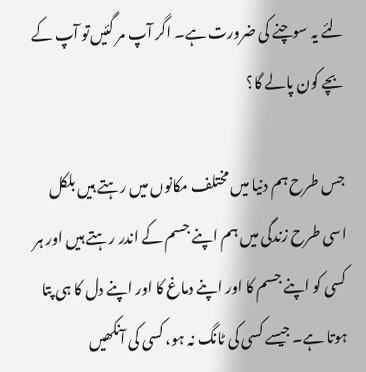لئے یہ سوچنے کی ضرورت ہے۔ اگر آپ مر گئیں‌تو آپ کے بچے کون پالے گا؟

جس طرح‌ ہم دنیا میں‌ مختلف مکانوں‌ میں‌ رہتے ہیں بلکل اسی طرح‌ زندگی میں‌ ہم اپنے جسم کے اندر رہتے ہیں اور ہر کسی کو اپنے جسم کا اور اپنے دماغ کا اور اپنے دل کا ہی پتا ہوتا ہے۔ جیسے کسی کی ٹانگ نہ ہو، کسی کی آنکھیں‌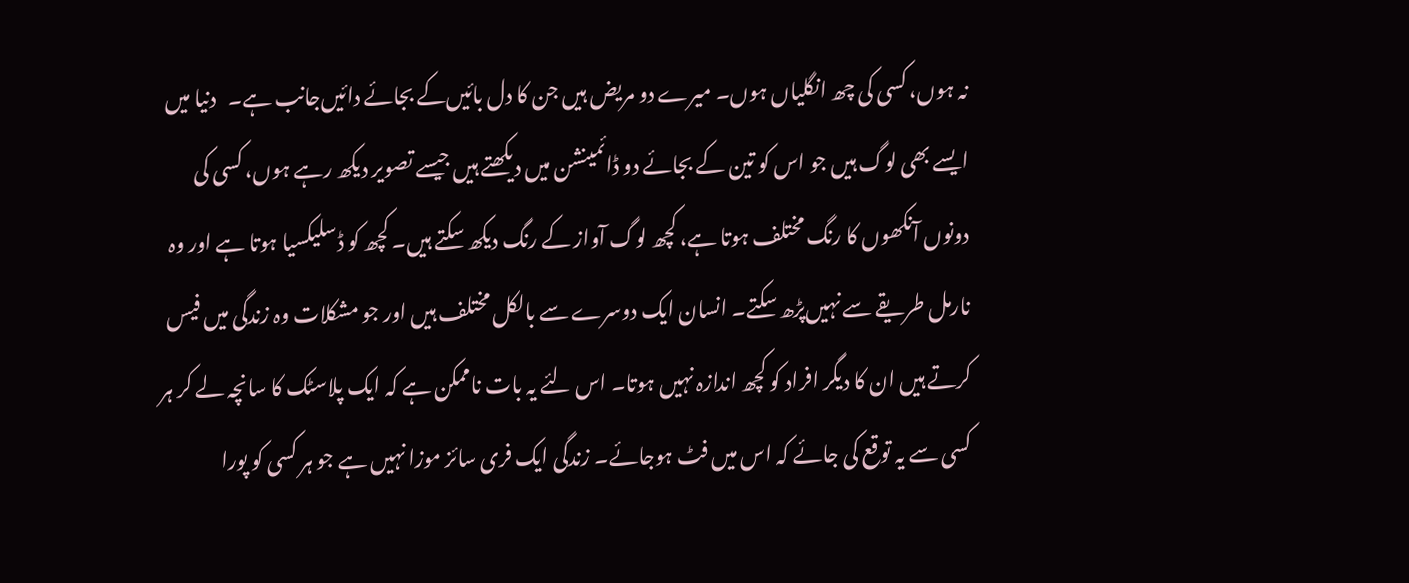نہ ہوں، کسی کی چھ انگلیاں‌ ہوں۔ میرے دو مریض‌ ہیں ‌جن کا دل بائیں‌کے بجائے دائیں‌جانب ہے۔   دنیا میں‌ ایسے بھی لوگ ہیں‌ جو اس کو تین کے بجائے دو ڈائمینشن میں‌ دیکھتے ہیں جیسے تصویر دیکھ رہے ہوں، کسی کی دونوں‌ آنکھوں‌ کا رنگ مختلف ہوتا ہے، کچھ لوگ آواز کے رنگ دیکھ سکتے ہیں۔ کچھ کو ڈسلیکسیا ہوتا ہے اور وہ نارمل طریقے سے نہیں‌پڑھ سکتے۔ انسان ایک دوسرے سے بالکل مختلف ہیں اور جو مشکلات وہ زندگی میں‌ فیس کرتے ہیں‌ ان کا دیگر افراد کو کچھ اندازہ نہیں‌ ہوتا۔ اس لئے یہ بات ناممکن ہے کہ ایک پلاسٹک کا سانچہ لے کر ہر کسی سے یہ توقع کی جائے کہ اس میں‌ فٹ ہوجائے۔ زندگی ایک فری سائز موزا نہیں‌ ہے جو ہر کسی کو پورا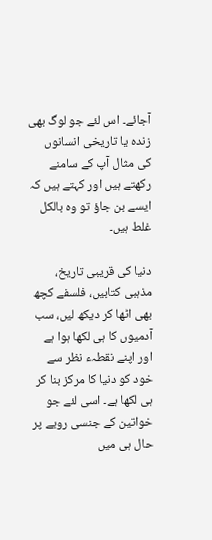آجائے۔ اس لئے جو لوگ بھی زندہ یا تاریخی انسانوں‌ کی مثال آپ کے سامنے رکھتے ہیں‌ اور کہتے ہیں‌ کہ ایسے بن جاؤ تو وہ بالکل غلط ہیں۔

دنیا کی قریبی تاریخ، مذہبی کتابیں، فلسفے کچھ بھی اٹھا کر دیکھ لیں، سب آدمیوں‌ کا ہی لکھا ہوا ہے اور اپنے نقطہء نظر سے خود کو دنیا کا مرکز بنا کر ہی لکھا ہے۔ اسی لئے جو خواتین کے جنسی رویے پر حال ہی میں‌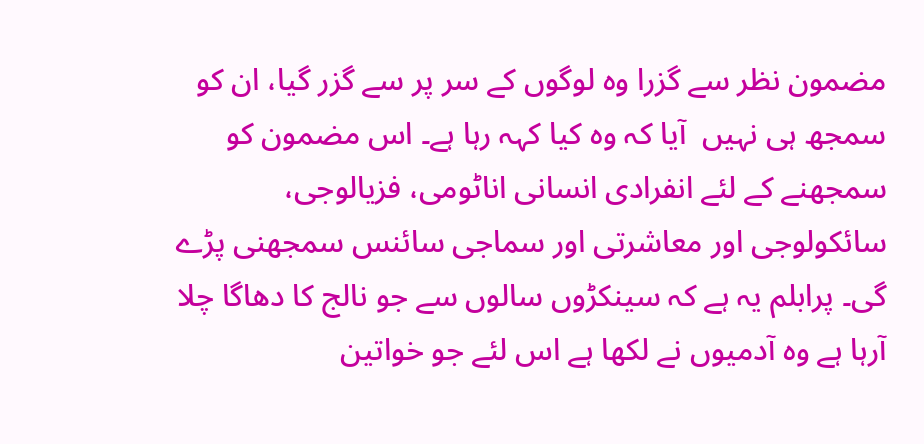مضمون نظر سے گزرا وہ لوگوں‌ کے سر پر سے گزر گیا، ان کو سمجھ ہی نہیں  آیا کہ وہ کیا کہہ رہا ہے۔ اس مضمون کو سمجھنے کے لئے انفرادی انسانی اناٹومی، فزیالوجی، سائکولوجی اور معاشرتی اور سماجی سائنس سمجھنی پڑے گی۔ پرابلم یہ ہے کہ سینکڑوں‌ سالوں‌ سے جو نالج کا دھاگا چلا آرہا ہے وہ آدمیوں‌ نے لکھا ہے اس لئے جو خواتین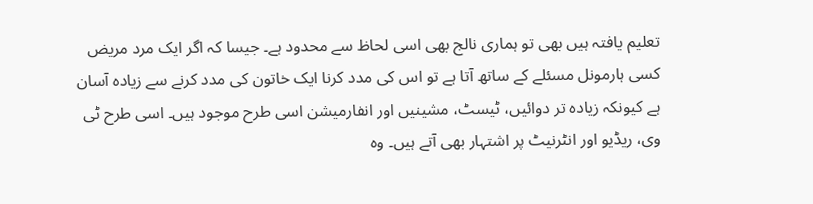تعلیم یافتہ ہیں‌ بھی تو ہماری نالج بھی اسی لحاظ سے محدود ہے۔ جیسا کہ اگر ایک مرد مریض‌ کسی ہارمونل مسئلے کے ساتھ آتا ہے تو اس کی مدد کرنا ایک خاتون کی مدد کرنے سے زیادہ آسان ہے کیونکہ زیادہ تر دوائیں، ٹیسٹ، مشینیں‌ اور انفارمیشن اسی طرح‌ موجود ہیں۔ اسی طرح‌ ٹی وی، ریڈیو اور انٹرنیٹ پر اشتہار بھی آتے ہیں۔ وہ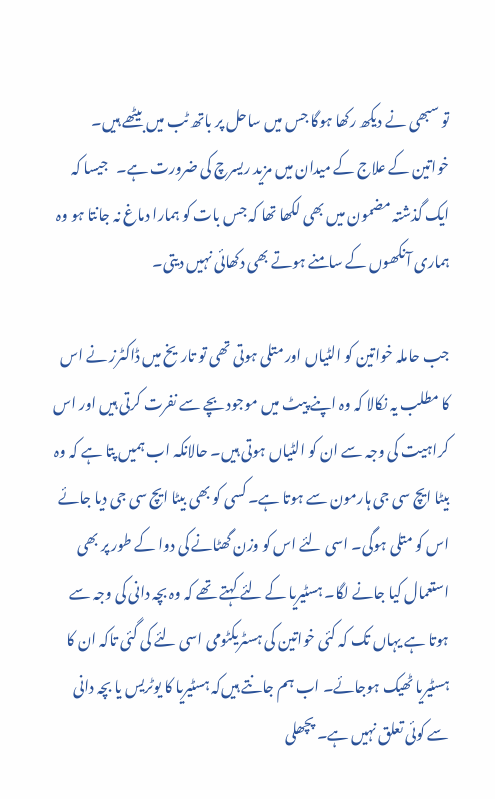تو سبھی نے دیکھ رکھا ہوگا جس میں‌ ساحل پر باتھ ٹب میں‌ بیٹھے ہیں۔ خواتین کے علاج کے میدان میں‌ مزید ریسرچ کی ضرورت ہے۔   جیسا کہ ایک گذشتہ مضمون میں‌ بھی لکھا تھا کہ جس بات کو ہمارا دماغ نہ جانتا ہو وہ ہماری آنکھوں‌ کے سامنے ہوتے بھی دکھائی نہیں‌ دیتی۔

جب حاملہ خواتین کو الٹیاں‌ اور متلی ہوتی تھی تو تاریخ میں‌ ڈاکٹرز نے اس کا مطلب یہ نکالا کہ وہ اپنے پیٹ میں‌ موجود بچے سے نفرت کرتی ہیں اور اس کراہیت کی وجہ سے ان کو الٹیاں‌ ہوتی ہیں۔ حالانکہ اب ہمیں‌ پتا ہے کہ وہ بیٹا ایچ سی جی ہارمون سے ہوتا ہے۔ کسی کو بھی بیٹا ایچ سی جی دیا جائے اس کو متلی ہوگی۔ اسی لئے اس کو وزن گھٹانے کی دوا کے طور پر بھی استعمال کیا جانے لگا۔ ہسٹیریا کے لئے کہتے تھے کہ وہ بچہ دانی کی وجہ سے ہوتا ہے یہاں‌ تک کہ کئی خواتین کی ہسٹریکٹومی اسی لئے کی گئی تاکہ ان کا ہسٹیریا ٹھیک ہوجائے۔ اب ہم جانتے ہیں‌کہ ہسٹیریا کا یوٹریس یا بچہ دانی سے کوئی تعلق نہیں‌ ہے۔ پچھلی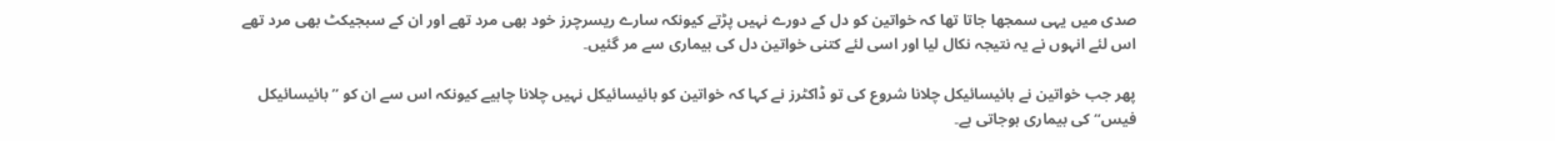صدی میں‌ یہی سمجھا جاتا تھا کہ خواتین کو دل کے دورے نہیں‌ پڑتے کیونکہ سارے ریسرچرز خود بھی مرد تھے اور ان کے سبجیکٹ بھی مرد تھے اس لئے انہوں‌ نے یہ نتیجہ نکال لیا اور اسی لئے کتنی خواتین دل کی بیماری سے مر گئیں۔

پھر جب خواتین نے بائیسائیکل چلانا شروع کی تو ڈاکٹرز نے کہا کہ خواتین کو بائیسائیکل نہیں‌ چلانا چاہیے کیونکہ اس سے ان کو ”بائیسائیکل فیس“ کی بیماری ہوجاتی ہے۔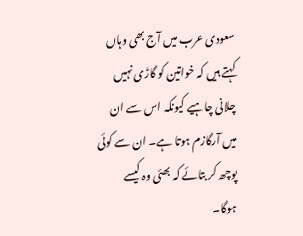سعودی عرب میں‌ آج بھی وہاں‌ کہتے ہیں‌ کہ خواتین کو گاڑی نہیں‌ چلانی چاہیے کیونکہ اس سے ان میں‌ آرگازم ہوتا ہے۔ ان سے کوئی پوچھ کر بتائے کہ بھئی وہ کیسے ہوگا۔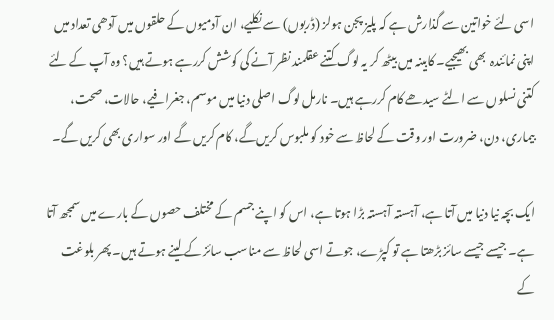اسی لئے خواتین سے گذارش ہے کہ پلیز پجن ہولز (ڈربوں) سے نکلیے، ان آدمیوں‌ کے حلقوں‌ میں‌ آدھی تعداد میں‌ اپنی نمائندہ ‌ بھی بھیجیے۔ کابینہ میں‌ بیٹھ کر یہ لوگ کتنے عقلمند نظر آنے کی کوشش کررہے ہوتے ہیں؟ وہ آپ کے لئے کتنی نسلوں‌ سے الٹے سیدھے کام کررہے ہیں۔ نارمل لوگ اصلی دنیا میں‌ موسم، جغرافیے، حالات، صحت، بیماری، دن، ضرورت اور وقت کے لحاظ سے خود کو ملبوس کریں‌گے، کام کریں‌ گے اور سواری بھی کریں‌ گے۔

ایک بچہ نیا دنیا میں‌ آتا ہے، آہستہ آہستہ بڑا ہوتا ہے، اس کو اپنے جسم کے مختلف حصوں‌ کے بارے میں‌ سمجھ آتا ہے۔ جیسے جیسے سائز بڑھتا ہے تو کپڑے، جوتے اسی لحاظ سے مناسب سائز کے لینے ہوتے ہیں۔ پھر بلوغت کے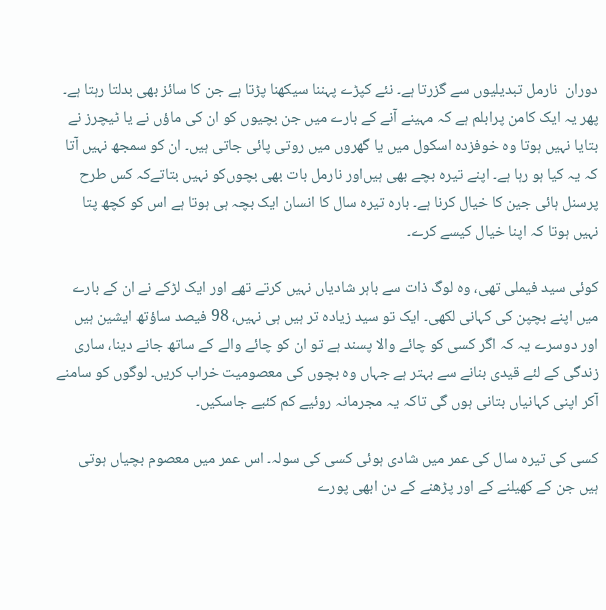دوران  نارمل تبدیلیوں‌ سے گزرتا ہے۔ نئے کپڑے پہننا سیکھنا پڑتا ہے جن کا سائز بھی بدلتا رہتا ہے۔ پھر یہ ایک کامن پرابلم ہے کہ مہینے آنے کے بارے میں‌ جن بچیوں‌ کو ان کی ماؤں‌ نے یا ٹیچرز نے بتایا نہیں‌ ہوتا وہ خوفزدہ اسکول میں‌ یا گھروں‌ میں‌ روتی پائی جاتی ہیں۔ ان کو سمجھ نہیں‌ آتا کہ یہ کیا ہو رہا ہے۔ اپنے تیرہ بچے بھی ہیں‌اور نارمل بات بھی بچوں‌کو نہیں‌ بتاتےکہ کس طرح‌ پرسنل ہائی جین کا خیال کرنا ہے۔ بارہ تیرہ سال کا انسان ایک بچہ ہی ہوتا ہے اس کو کچھ پتا نہیں‌ ہوتا کہ اپنا خیال کیسے کرے۔

کوئی سید فیملی تھی، وہ لوگ ذات سے باہر شادیاں‌ نہیں‌ کرتے تھے اور ایک لڑکے نے ان کے بارے میں‌ اپنے بچپن کی کہانی لکھی۔ ایک تو سید زیادہ تر ہیں‌ ہی نہیں، 98 فیصد ساؤتھ ایشین ہیں اور دوسرے یہ کہ اگر کسی کو چائے والا پسند ہے تو ان کو چائے والے کے ساتھ جانے دینا، ساری زندگی کے لئے قیدی بنانے سے بہتر ہے جہاں‌ وہ بچوں‌ کی معصومیت خراب کریں۔ لوگوں‌ کو سامنے آکر اپنی کہانیاں‌ بتانی ہوں‌ گی تاکہ یہ مجرمانہ روئیے کم کئیے جاسکیں۔

کسی کی تیرہ سال کی عمر میں‌ شادی ہوئی کسی کی سولہ۔ اس عمر میں‌ معصوم بچیاں‌ ہوتی ہیں جن کے کھیلنے کے اور پڑھنے کے دن ابھی پورے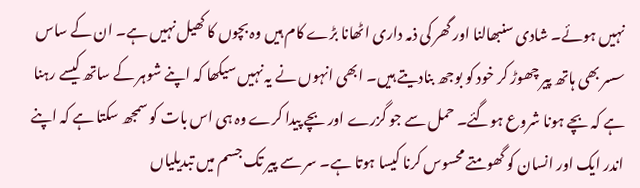نہیں‌ ہوئے۔ شادی سنبھالنا اور گھر کی ذمہ داری اٹھانا بڑے کام ہیں‌ وہ بچوں‌ کا کھیل نہیں ہے۔ ان کے ساس سسر بھی ہاتھ پیر چھوڑ کر خود کو بوجھ بنادیتے ہیں۔ ابھی انہوں‌ نے یہ نہیں‌ سیکھا کہ اپنے شوہر کے ساتھ کیسے رہنا ہے کہ بچے ہونا شروع ہوگئے۔ حمل سے جو گزرے اور بچے پیدا کرے وہ ہی اس بات کو سمجھ سکتا ہے کہ اپنے اندر ایک اور انسان کو گھومتے محسوس کرنا کیسا ہوتا ہے۔ سر سے پیر تک جسم میں‌ تبدیلیاں‌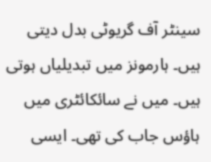سینٹر آف گریوٹی بدل دیتی ہیں۔ ہارمونز میں‌ تبدیلیاں‌ ہوتی ہیں۔ میں‌ نے سائکائٹری میں‌ ہاؤس جاب کی تھی۔ ایسی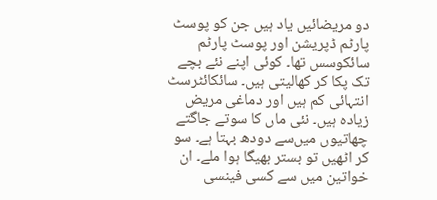دو مریضائیں‌ یاد ہیں‌ جن کو پوسٹ پارٹم ڈپریشن اور پوسٹ پارٹم سائکوسس تھا۔ کوئی اپنے نئے بچے تک پکا کر کھالیتی ہیں۔ سائکائٹرسٹ انتہائی کم ہیں‌ اور دماغی مریض زیادہ ہیں۔ نئی ماں کا سوتے جاگتے چھاتیوں‌ میں‌سے دودھ بہتا ہے۔ سو کر اٹھیں‌ تو بستر بھیگا ہوا ملے۔ ان خواتین میں‌ سے کسی فینسی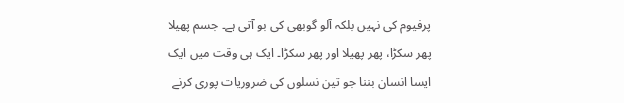پرفیوم کی نہیں‌ بلکہ آلو گوبھی کی بو آتی ہے۔ جسم پھیلا پھر سکڑا، پھر پھیلا اور پھر سکڑا۔ ایک ہی وقت میں‌ ایک ایسا انسان بننا جو تین نسلوں‌ کی ضروریات پوری کرنے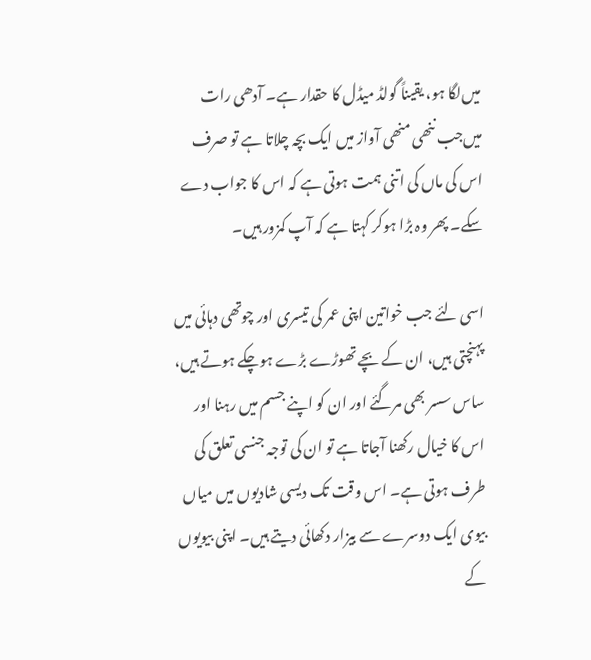میں‌لگا ہو، یقیناً گولڈ میڈل کا حقدار ہے۔ آدھی رات میں‌جب ننھی منھی آواز میں‌ ایک بچہ چلاتا ہے تو صرف اس کی ماں ‌کی اتنی ہمت ہوتی ہے کہ اس کا جواب دے سکے۔ پھر وہ بڑا ہوکر کہتا ہے کہ آپ کمزور ہیں۔

اسی لئے جب خواتین اپنی عمر کی تیسری اور چوتھی دہائی میں‌ پہنچتی ہیں، ان کے بچے تھوڑے بڑے ہوچکے ہوتے ہیں، ساس سسر بھی مرگئے اور ان کو اپنے جسم میں‌ رہنا اور اس کا خیال رکھنا آجاتا ہے تو ان کی توجہ جنسی تعلق کی طرف ہوتی ہے۔ اس وقت تک دیسی شادیوں‌ میں‌ میاں‌ بیوی ایک دوسرے سے بیزار دکھائی دیتے ہیں۔ اپنی بیویوں‌ کے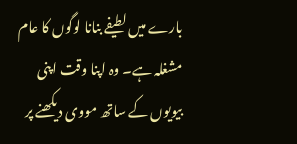بارے میں‌ لطیفے بنانا لوگوں‌ کا عام مشغلہ ہے۔ وہ اپنا وقت اپنی بیویوں‌ کے ساتھ مووی دیکھنے پر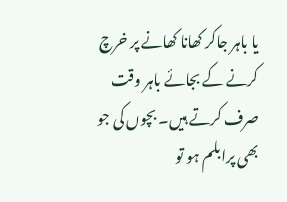یا باہر جاکر کھانا کھانے پر خرچ کرنے کے بجائے باہر وقت صرف کرتے ہیں۔ بچوں‌ کی جو بھی پرابلم ہو تو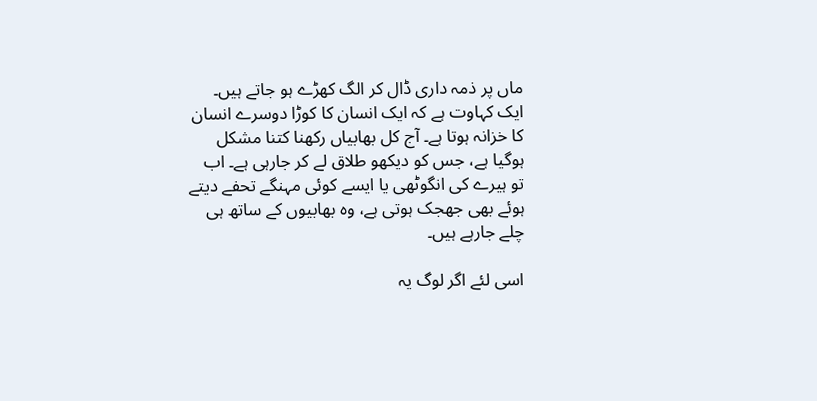ماں پر ذمہ داری ڈال کر الگ کھڑے ہو جاتے ہیں۔ ایک کہاوت ہے کہ ایک انسان کا کوڑا دوسرے انسان کا خزانہ ہوتا ہے۔ آج کل بھابیاں‌ رکھنا کتنا مشکل ہوگیا ہے، جس کو دیکھو طلاق لے کر جارہی ہے۔ اب تو ہیرے کی انگوٹھی یا ایسے کوئی مہنگے تحفے دیتے ہوئے بھی جھجک ہوتی ہے، وہ بھابیوں‌ کے ساتھ ہی چلے جارہے ہیں۔

اسی لئے اگر لوگ یہ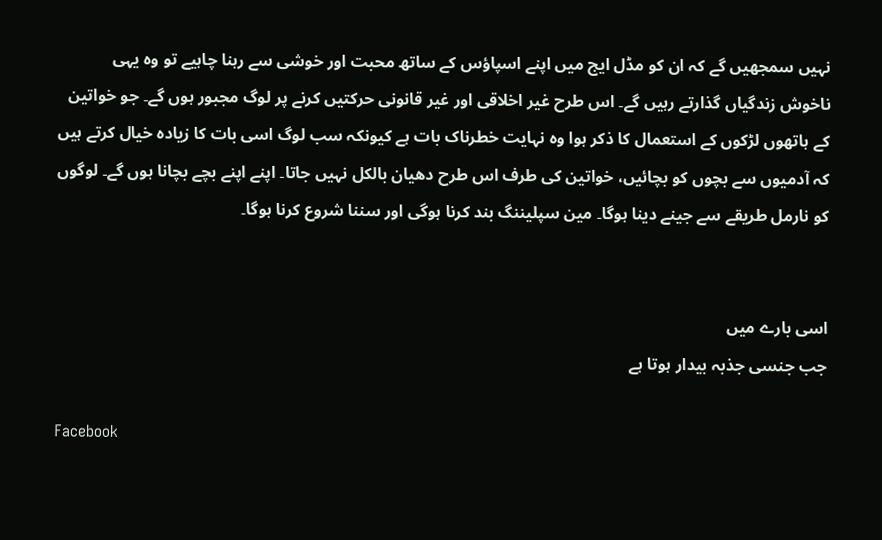نہیں‌ سمجھیں‌ گے کہ ان کو مڈل ایج میں‌ اپنے اسپاؤس کے ساتھ محبت اور خوشی سے رہنا چاہیے تو وہ یہی ناخوش زندگیاں‌ گذارتے رہیں‌ گے۔ اس طرح غیر اخلاقی اور غیر قانونی حرکتیں‌ کرنے پر لوگ مجبور ہوں‌ گے۔ جو خواتین کے ہاتھوں‌ لڑکوں‌ کے استعمال کا ذکر ہوا وہ نہایت خطرناک بات ہے کیونکہ سب لوگ اسی بات کا زیادہ خیال کرتے ہیں‌ کہ آدمیوں‌ سے بچوں‌ کو بچائیں، خواتین کی طرف اس طرح‌ دھیان بالکل نہیں‌ جاتا۔ اپنے اپنے بچے بچانا ہوں‌ گے۔ لوگوں‌ کو نارمل طریقے سے جینے دینا ہوگا۔ مین سپلیننگ بند کرنا ہوگی اور سننا شروع کرنا ہوگا۔


اسی بارے میں
جب جنسی جذبہ بیدار ہوتا ہے

Facebook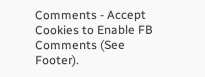Comments - Accept Cookies to Enable FB Comments (See Footer).